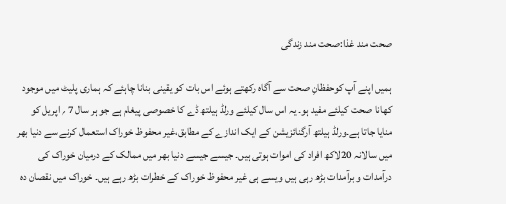صحت مند غذا:صحت مند زندگی

ہمیں اپنے آپ کوحفظانِ صحت سے آگاہ رکھتے ہوئے اس بات کو یقینی بنانا چاہئے کہ ہماری پلیٹ میں موجود کھانا صحت کیلئے مفید ہو۔ یہ اس سال کیلئے ورلڈ ہیلتھ ڈے کا خصوصی پیغام ہے جو ہر سال 7 ؍ اپریل کو منایا جاتا ہے۔ورلڈ ہیلتھ آرگنائزیشن کے ایک اندازے کے مطابق،غیر محفوظ خوراک استعمال کرنے سے دنیا بھر میں سالانہ 20لاکھ افراد کی اموات ہوتی ہیں۔ جیسے جیسے دنیا بھر میں ممالک کے درمیان خوراک کی درآمدات و برآمدات بڑھ رہی ہیں ویسے ہی غیر محفوظ خوراک کے خطرات بڑھ رہے ہیں۔ خوراک میں نقصان دہ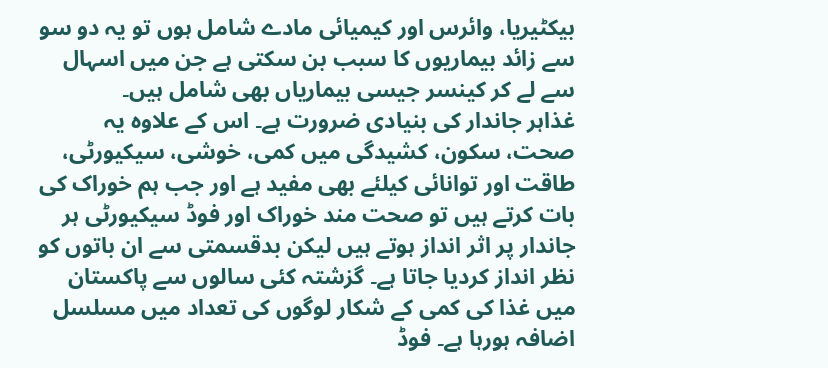بیکٹیریا، وائرس اور کیمیائی مادے شامل ہوں تو یہ دو سو سے زائد بیماریوں کا سبب بن سکتی ہے جن میں اسہال سے لے کر کینسر جیسی بیماریاں بھی شامل ہیں۔
غذاہر جاندار کی بنیادی ضرورت ہے۔ اس کے علاوہ یہ صحت، سکون، کشیدگی میں کمی، خوشی، سیکیورٹی، طاقت اور توانائی کیلئے بھی مفید ہے اور جب ہم خوراک کی بات کرتے ہیں تو صحت مند خوراک اور فوڈ سیکیورٹی ہر جاندار پر اثر انداز ہوتے ہیں لیکن بدقسمتی سے ان باتوں کو نظر انداز کردیا جاتا ہے۔ گزشتہ کئی سالوں سے پاکستان میں غذا کی کمی کے شکار لوگوں کی تعداد میں مسلسل اضافہ ہورہا ہے۔ فوڈ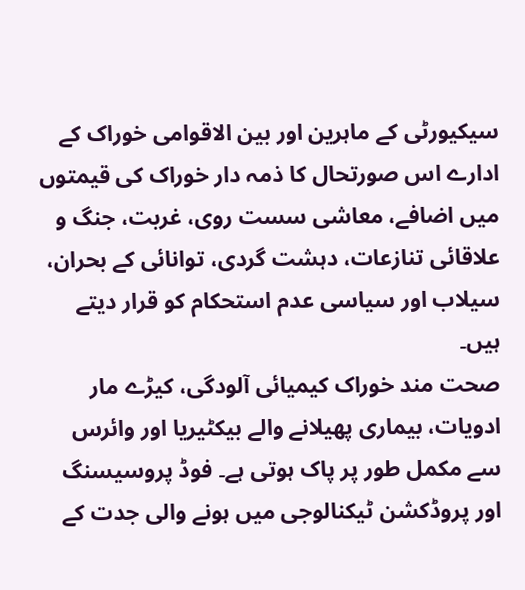سیکیورٹی کے ماہرین اور بین الاقوامی خوراک کے ادارے اس صورتحال کا ذمہ دار خوراک کی قیمتوں میں اضافے، معاشی سست روی، غربت، جنگ و علاقائی تنازعات، دہشت گردی، توانائی کے بحران، سیلاب اور سیاسی عدم استحکام کو قرار دیتے ہیں۔
صحت مند خوراک کیمیائی آلودگی، کیڑے مار ادویات، بیماری پھیلانے والے بیکٹیریا اور وائرس سے مکمل طور پر پاک ہوتی ہے۔ فوڈ پروسیسنگ اور پروڈکشن ٹیکنالوجی میں ہونے والی جدت کے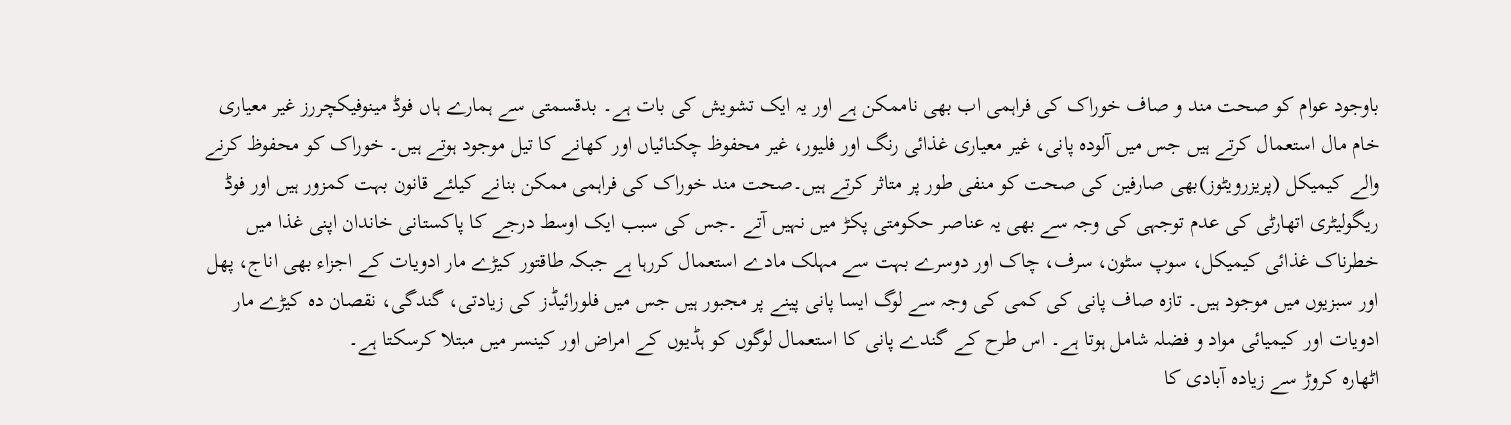باوجود عوام کو صحت مند و صاف خوراک کی فراہمی اب بھی ناممکن ہے اور یہ ایک تشویش کی بات ہے۔ بدقسمتی سے ہمارے ہاں فوڈ مینوفیکچررز غیر معیاری خام مال استعمال کرتے ہیں جس میں آلودہ پانی، غیر معیاری غذائی رنگ اور فلیور، غیر محفوظ چکنائیاں اور کھانے کا تیل موجود ہوتے ہیں۔ خوراک کو محفوظ کرنے والے کیمیکل (پریزرویٹوز)بھی صارفین کی صحت کو منفی طور پر متاثر کرتے ہیں۔صحت مند خوراک کی فراہمی ممکن بنانے کیلئے قانون بہت کمزور ہیں اور فوڈ ریگولیٹری اتھارٹی کی عدم توجہی کی وجہ سے بھی یہ عناصر حکومتی پکڑ میں نہیں آتے ۔جس کی سبب ایک اوسط درجے کا پاکستانی خاندان اپنی غذا میں خطرناک غذائی کیمیکل، سوپ سٹون، سرف، چاک اور دوسرے بہت سے مہلک مادے استعمال کررہا ہے جبکہ طاقتور کیڑے مار ادویات کے اجزاء بھی اناج، پھل اور سبزیوں میں موجود ہیں۔ تازہ صاف پانی کی کمی کی وجہ سے لوگ ایسا پانی پینے پر مجبور ہیں جس میں فلورائیڈز کی زیادتی، گندگی، نقصان دہ کیڑے مار ادویات اور کیمیائی مواد و فضلہ شامل ہوتا ہے۔ اس طرح کے گندے پانی کا استعمال لوگوں کو ہڈیوں کے امراض اور کینسر میں مبتلا کرسکتا ہے۔
اٹھارہ کروڑ سے زیادہ آبادی کا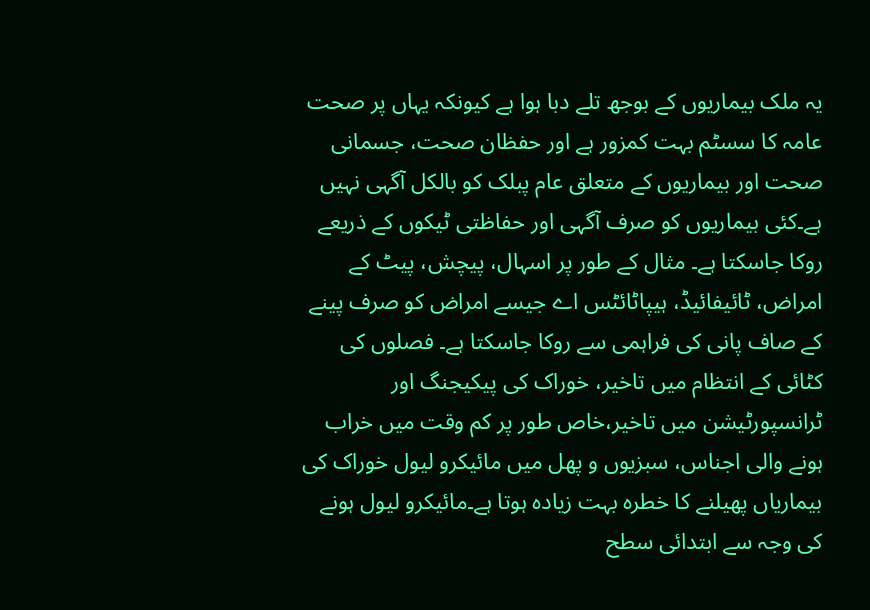یہ ملک بیماریوں کے بوجھ تلے دبا ہوا ہے کیونکہ یہاں پر صحت عامہ کا سسٹم بہت کمزور ہے اور حفظان صحت، جسمانی صحت اور بیماریوں کے متعلق عام پبلک کو بالکل آگہی نہیں ہے۔کئی بیماریوں کو صرف آگہی اور حفاظتی ٹیکوں کے ذریعے روکا جاسکتا ہے۔ مثال کے طور پر اسہال، پیچش، پیٹ کے امراض، ٹائیفائیڈ، ہیپاٹائٹس اے جیسے امراض کو صرف پینے کے صاف پانی کی فراہمی سے روکا جاسکتا ہے۔ فصلوں کی کٹائی کے انتظام میں تاخیر، خوراک کی پیکیجنگ اور ٹرانسپورٹیشن میں تاخیر،خاص طور پر کم وقت میں خراب ہونے والی اجناس، سبزیوں و پھل میں مائیکرو لیول خوراک کی بیماریاں پھیلنے کا خطرہ بہت زیادہ ہوتا ہے۔مائیکرو لیول ہونے کی وجہ سے ابتدائی سطح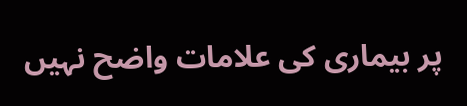پر بیماری کی علامات واضح نہیں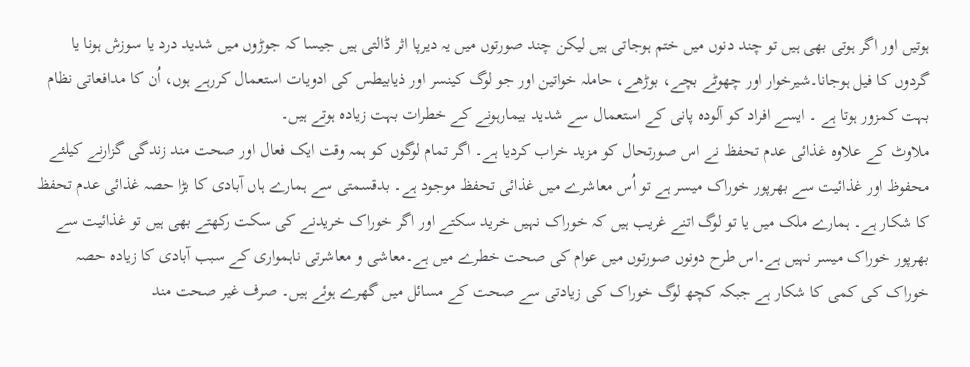ہوتیں اور اگر ہوتی بھی ہیں تو چند دنوں میں ختم ہوجاتی ہیں لیکن چند صورتوں میں یہ دیرپا اثر ڈالتی ہیں جیسا کہ جوڑوں میں شدید درد یا سوزش ہونا یا گردوں کا فیل ہوجانا۔شیرخوار اور چھوٹے بچے، بوڑھے، حاملہ خواتین اور جو لوگ کینسر اور ذیابیطس کی ادویات استعمال کررہے ہوں، اُن کا مدافعاتی نظام بہت کمزور ہوتا ہے ۔ ایسے افراد کو آلودہ پانی کے استعمال سے شدید بیمارہونے کے خطرات بہت زیادہ ہوتے ہیں۔
ملاوٹ کے علاوہ غذائی عدم تحفظ نے اس صورتحال کو مزید خراب کردیا ہے۔ اگر تمام لوگوں کو ہمہ وقت ایک فعال اور صحت مند زندگی گزارنے کیلئے محفوظ اور غذائیت سے بھرپور خوراک میسر ہے تو اُس معاشرے میں غذائی تحفظ موجود ہے۔ بدقسمتی سے ہمارے ہاں آبادی کا بڑا حصہ غذائی عدم تحفظ کا شکار ہے۔ ہمارے ملک میں یا تو لوگ اتنے غریب ہیں کہ خوراک نہیں خرید سکتے اور اگر خوراک خریدنے کی سکت رکھتے بھی ہیں تو غذائیت سے بھرپور خوراک میسر نہیں ہے۔اس طرح دونوں صورتوں میں عوام کی صحت خطرے میں ہے۔معاشی و معاشرتی ناہمواری کے سبب آبادی کا زیادہ حصہ خوراک کی کمی کا شکار ہے جبکہ کچھ لوگ خوراک کی زیادتی سے صحت کے مسائل میں گھرے ہوئے ہیں۔ صرف غیر صحت مند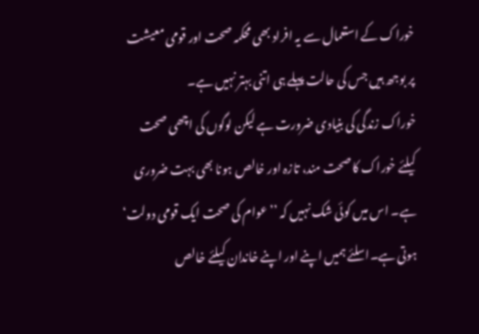خوراک کے استعمال سے یہ افراد بھی محکمہ صحت اور قومی معیشت پر بوجھ ہیں جس کی حالت پہلے ہی اتنی بہتر نہیں ہے۔
خوراک زندگی کی بنیادی ضرورت ہے لیکن لوگوں کی اچھی صحت کیلئے خوراک کا صحت مند، تازہ اور خالص ہونا بھی بہت ضروری ہے۔ اس میں کوئی شک نہیں کہ ’’عوام کی صحت ایک قومی دولت‘ ہوتی ہے۔اسلئے ہمیں اپنے اور اپنے خاندان کیلئے خالص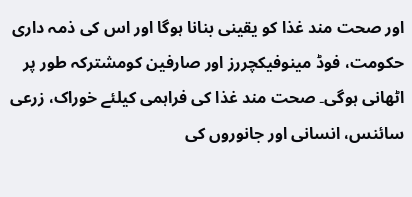اور صحت مند غذا کو یقینی بنانا ہوگا اور اس کی ذمہ داری حکومت، فوڈ مینوفیکچررز اور صارفین کومشترکہ طور پر اٹھانی ہوگی۔ صحت مند غذا کی فراہمی کیلئے خوراک، زرعی سائنس، انسانی اور جانوروں کی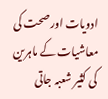ادویات اور صحت کی معاشیات کے ماہرین کی کثیر شعبہ جاتی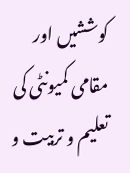کوششیں اور مقامی کمیونٹی کی تعلیم و تربیت و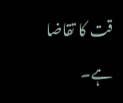قت کا تقاضا ہے۔